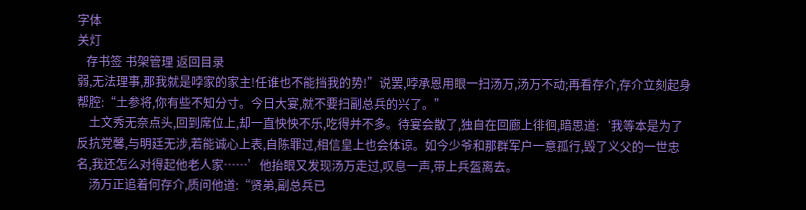字体
关灯
   存书签 书架管理 返回目录
弱,无法理事,那我就是哱家的家主!任谁也不能挡我的势!”说罢,哱承恩用眼一扫汤万,汤万不动;再看存介,存介立刻起身帮腔:“土参将,你有些不知分寸。今日大宴,就不要扫副总兵的兴了。”
    土文秀无奈点头,回到席位上,却一直怏怏不乐,吃得并不多。待宴会散了,独自在回廊上徘徊,暗思道:‘我等本是为了反抗党馨,与明廷无涉,若能诚心上表,自陈罪过,相信皇上也会体谅。如今少爷和那群军户一意孤行,毁了义父的一世忠名,我还怎么对得起他老人家……’他抬眼又发现汤万走过,叹息一声,带上兵盔离去。
    汤万正追着何存介,质问他道:“贤弟,副总兵已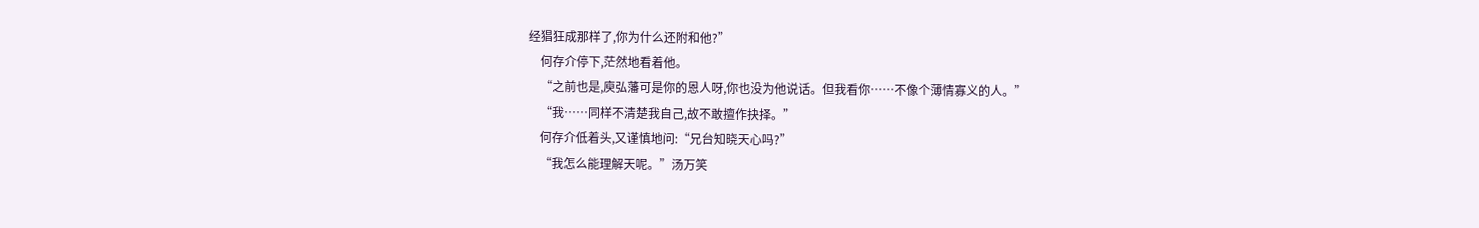经猖狂成那样了,你为什么还附和他?”
    何存介停下,茫然地看着他。
    “之前也是,庾弘藩可是你的恩人呀,你也没为他说话。但我看你……不像个薄情寡义的人。”
    “我……同样不清楚我自己,故不敢擅作抉择。”
    何存介低着头,又谨慎地问:“兄台知晓天心吗?”
    “我怎么能理解天呢。”汤万笑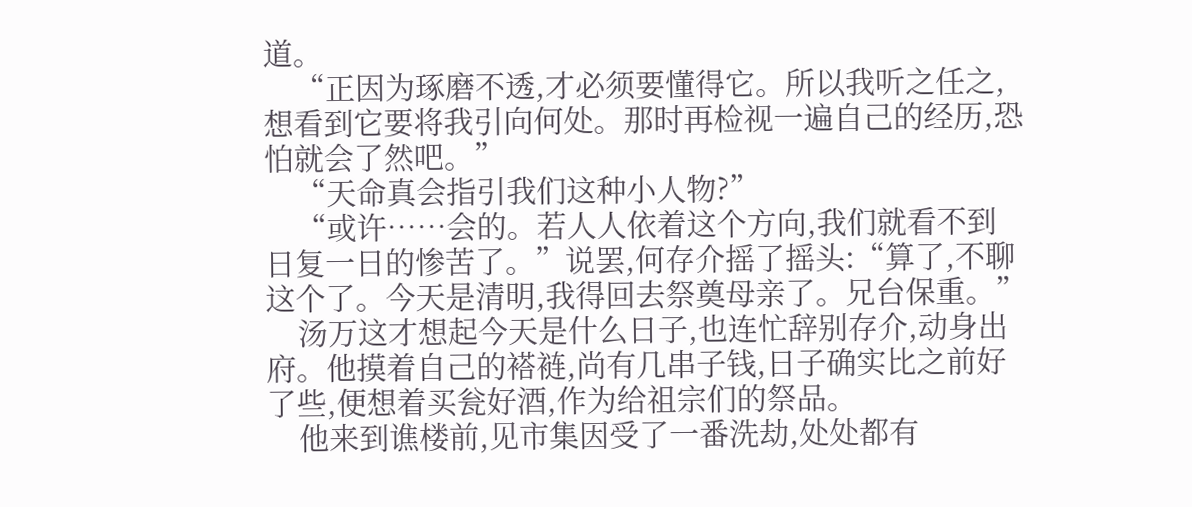道。
    “正因为琢磨不透,才必须要懂得它。所以我听之任之,想看到它要将我引向何处。那时再检视一遍自己的经历,恐怕就会了然吧。”
    “天命真会指引我们这种小人物?”
    “或许……会的。若人人依着这个方向,我们就看不到日复一日的惨苦了。”说罢,何存介摇了摇头:“算了,不聊这个了。今天是清明,我得回去祭奠母亲了。兄台保重。”
    汤万这才想起今天是什么日子,也连忙辞别存介,动身出府。他摸着自己的褡裢,尚有几串子钱,日子确实比之前好了些,便想着买瓮好酒,作为给祖宗们的祭品。
    他来到谯楼前,见市集因受了一番洗劫,处处都有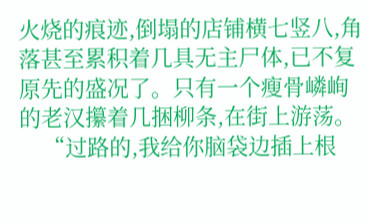火烧的痕迹,倒塌的店铺横七竖八,角落甚至累积着几具无主尸体,已不复原先的盛况了。只有一个瘦骨嶙峋的老汉攥着几捆柳条,在街上游荡。
    “过路的,我给你脑袋边插上根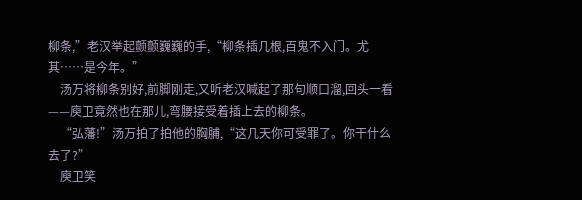柳条,”老汉举起颤颤巍巍的手,“柳条插几根,百鬼不入门。尤其……是今年。”
    汤万将柳条别好,前脚刚走,又听老汉喊起了那句顺口溜,回头一看——庾卫竟然也在那儿,弯腰接受着插上去的柳条。
    “弘藩!”汤万拍了拍他的胸脯,“这几天你可受罪了。你干什么去了?”
    庾卫笑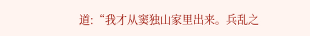道:“我才从窦独山家里出来。兵乱之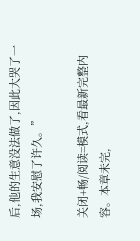后,他的生意没法做了,因此大哭了一场,我安慰了许久。”

关闭+畅/阅读=模式,看最新完整内容。本章未完,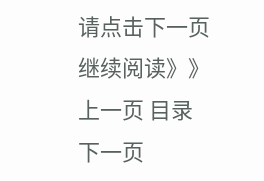请点击下一页继续阅读》》
上一页 目录 下一页